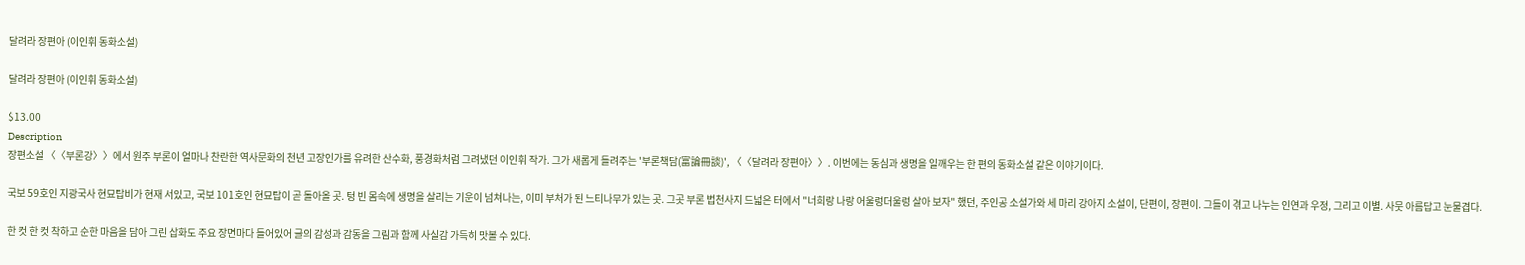달려라 장편아 (이인휘 동화소설)

달려라 장편아 (이인휘 동화소설)

$13.00
Description
장편소설 〈〈부론강〉〉에서 원주 부론이 얼마나 찬란한 역사문화의 천년 고장인가를 유려한 산수화, 풍경화처럼 그려냈던 이인휘 작가. 그가 새롭게 들려주는 '부론책담(富論冊談)', 〈〈달려라 장편아〉〉. 이번에는 동심과 생명을 일깨우는 한 편의 동화소설 같은 이야기이다.

국보 59호인 지광국사 현묘탑비가 현재 서있고, 국보 101호인 현묘탑이 곧 돌아올 곳. 텅 빈 몸속에 생명을 살리는 기운이 넘쳐나는, 이미 부처가 된 느티나무가 있는 곳. 그곳 부론 법천사지 드넓은 터에서 "너희랑 나랑 어울렁더울렁 살아 보자" 했던, 주인공 소설가와 세 마리 강아지 소설이, 단편이, 장편이. 그들이 겪고 나누는 인연과 우정, 그리고 이별. 사뭇 아름답고 눈물겹다.

한 컷 한 컷 착하고 순한 마음을 담아 그린 삽화도 주요 장면마다 들어있어 글의 감성과 감동을 그림과 함께 사실감 가득히 맛볼 수 있다.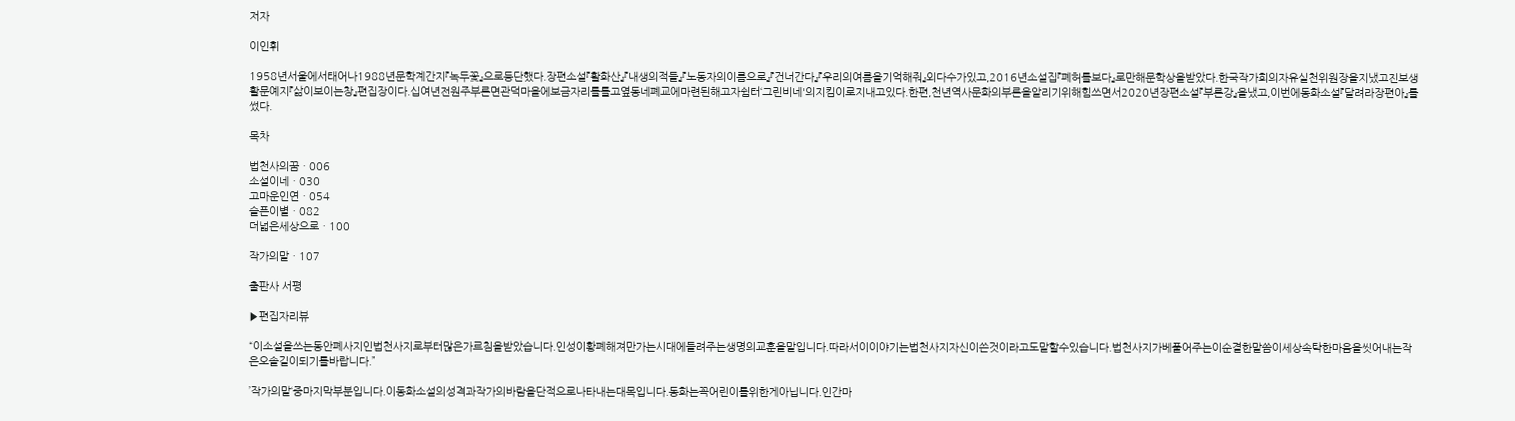저자

이인휘

1958년서울에서태어나1988년문학계간지『녹두꽃』으로등단했다.장편소설『활화산』『내생의적들』『노동자의이름으로』『건너간다』『우리의여름을기억해줘』외다수가있고,2016년소설집『폐허를보다』로만해문학상을받았다.한국작가회의자유실천위원장을지냈고진보생활문예지『삶이보이는창』편집장이다.십여년전원주부론면관덕마을에보금자리를틀고옆동네폐교에마련된해고자쉼터‘그린비네'의지킴이로지내고있다.한편,천년역사문화의부론을알리기위해힘쓰면서2020년장편소설『부론강』을냈고,이번에동화소설『달려라장편아』를썼다.

목차

법천사의꿈ㆍ006
소설이네ㆍ030
고마운인연ㆍ054
슬픈이별ㆍ082
더넓은세상으로ㆍ100

작가의말ㆍ107

출판사 서평

▶편집자리뷰

“이소설을쓰는동안폐사지인법천사지로부터많은가르침을받았습니다.인성이황폐해져만가는시대에들려주는생명의교훈을말입니다.따라서이이야기는법천사지자신이쓴것이라고도말할수있습니다.법천사지가베풀어주는이순결한말씀이세상속탁한마음을씻어내는작은오솔길이되기를바랍니다.”

’작가의말‘중마지막부분입니다.이동화소설의성격과작가의바람을단적으로나타내는대목입니다.동화는꼭어린이를위한게아닙니다.인간마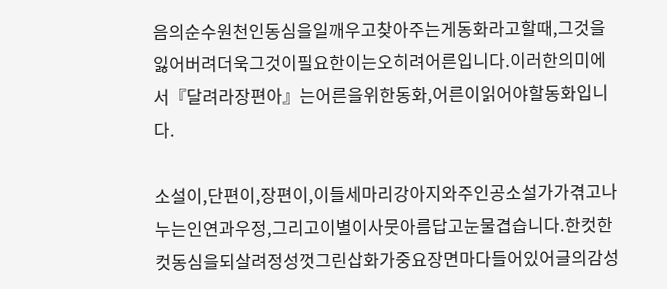음의순수원천인동심을일깨우고찾아주는게동화라고할때,그것을잃어버려더욱그것이필요한이는오히려어른입니다.이러한의미에서『달려라장편아』는어른을위한동화,어른이읽어야할동화입니다.

소설이,단편이,장편이,이들세마리강아지와주인공소설가가겪고나누는인연과우정,그리고이별이사뭇아름답고눈물겹습니다.한컷한컷동심을되살려정성껏그린삽화가중요장면마다들어있어글의감성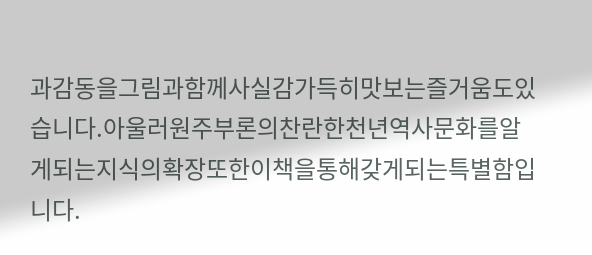과감동을그림과함께사실감가득히맛보는즐거움도있습니다.아울러원주부론의찬란한천년역사문화를알게되는지식의확장또한이책을통해갖게되는특별함입니다.